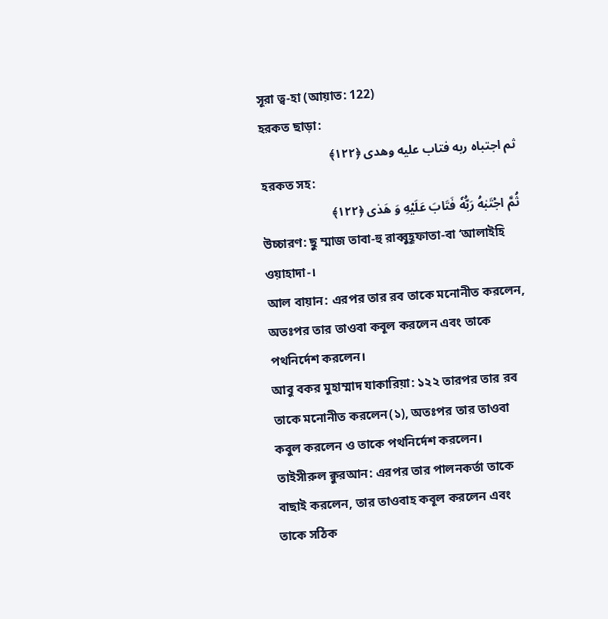সূরা ত্ব-হা (আয়াত: 122)
হরকত ছাড়া:
ثم اجتباه ربه فتاب عليه وهدى ﴿١٢٢﴾
হরকত সহ:
ثُمَّ اجْتَبٰهُ رَبُّهٗ فَتَابَ عَلَیْهِ وَ هَدٰی ﴿۱۲۲﴾
উচ্চারণ: ছু ম্মাজ তাবা-হু রাব্বুহূফাতা-বা ‘আলাইহি ওয়াহাদা-।
আল বায়ান: এরপর তার রব তাকে মনোনীত করলেন, অতঃপর তার তাওবা কবূল করলেন এবং তাকে পথনির্দেশ করলেন।
আবু বকর মুহাম্মাদ যাকারিয়া: ১২২ তারপর তার রব তাকে মনোনীত করলেন(১), অতঃপর তার তাওবা কবুল করলেন ও তাকে পথনির্দেশ করলেন।
তাইসীরুল ক্বুরআন: এরপর তার পালনকর্তা তাকে বাছাই করলেন, তার তাওবাহ কবূল করলেন এবং তাকে সঠিক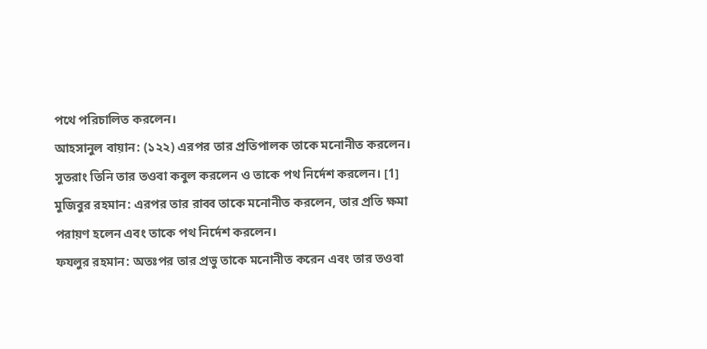পথে পরিচালিত করলেন।
আহসানুল বায়ান: (১২২) এরপর তার প্রতিপালক তাকে মনোনীত করলেন। সুতরাং তিনি তার তওবা কবুল করলেন ও তাকে পথ নির্দেশ করলেন। [1]
মুজিবুর রহমান: এরপর তার রাব্ব তাকে মনোনীত করলেন, তার প্রতি ক্ষমা পরায়ণ হলেন এবং তাকে পথ নির্দেশ করলেন।
ফযলুর রহমান: অতঃপর তার প্রভু তাকে মনোনীত করেন এবং তার তওবা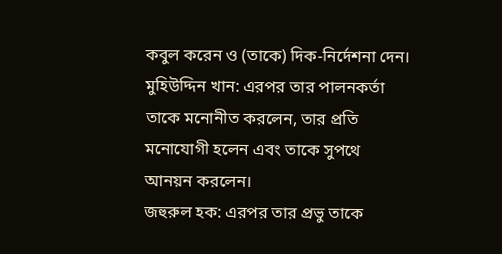কবুল করেন ও (তাকে) দিক-নির্দেশনা দেন।
মুহিউদ্দিন খান: এরপর তার পালনকর্তা তাকে মনোনীত করলেন, তার প্রতি মনোযোগী হলেন এবং তাকে সুপথে আনয়ন করলেন।
জহুরুল হক: এরপর তার প্রভু তাকে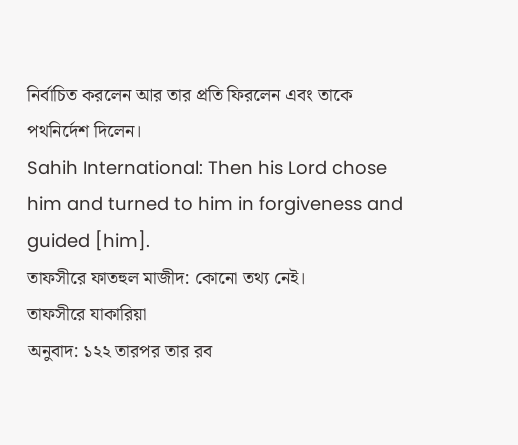নির্বাচিত করলেন আর তার প্রতি ফিরলেন এবং তাকে পথনির্দেশ দিলেন।
Sahih International: Then his Lord chose him and turned to him in forgiveness and guided [him].
তাফসীরে ফাতহুল মাজীদ: কোনো তথ্য নেই।
তাফসীরে যাকারিয়া
অনুবাদ: ১২২ তারপর তার রব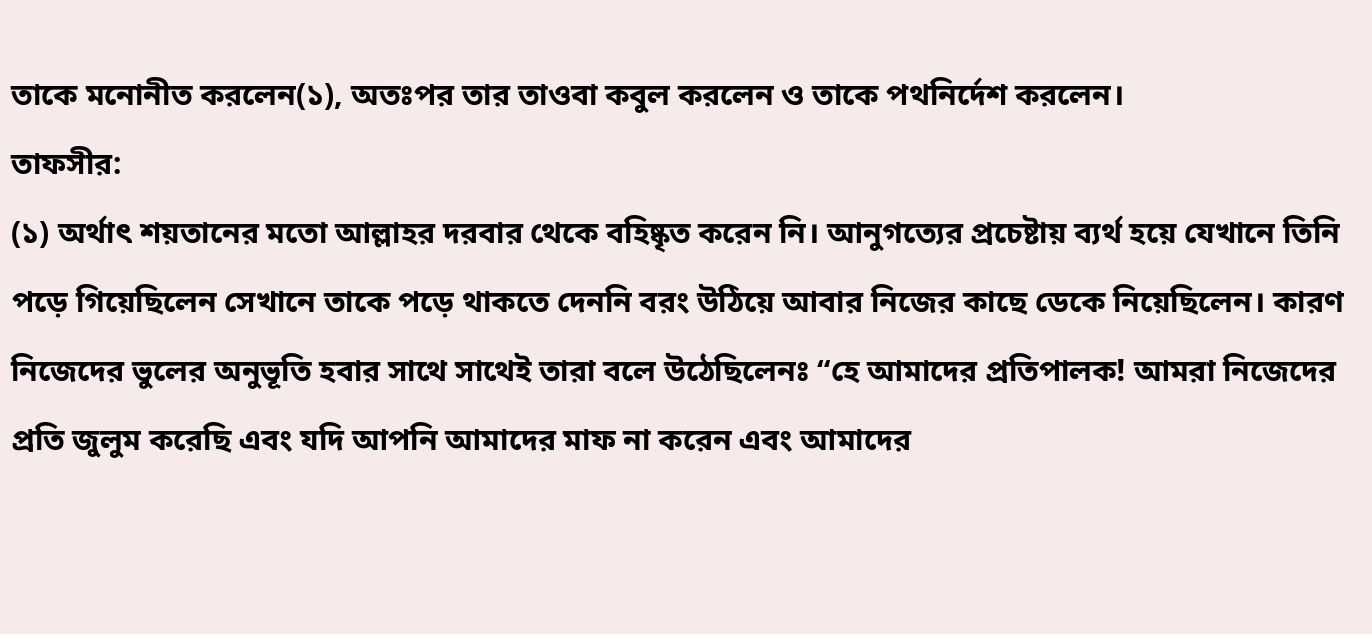তাকে মনোনীত করলেন(১), অতঃপর তার তাওবা কবুল করলেন ও তাকে পথনির্দেশ করলেন।
তাফসীর:
(১) অর্থাৎ শয়তানের মতো আল্লাহর দরবার থেকে বহিষ্কৃত করেন নি। আনুগত্যের প্রচেষ্টায় ব্যর্থ হয়ে যেখানে তিনি পড়ে গিয়েছিলেন সেখানে তাকে পড়ে থাকতে দেননি বরং উঠিয়ে আবার নিজের কাছে ডেকে নিয়েছিলেন। কারণ নিজেদের ভুলের অনুভূতি হবার সাথে সাথেই তারা বলে উঠেছিলেনঃ “হে আমাদের প্রতিপালক! আমরা নিজেদের প্রতি জুলুম করেছি এবং যদি আপনি আমাদের মাফ না করেন এবং আমাদের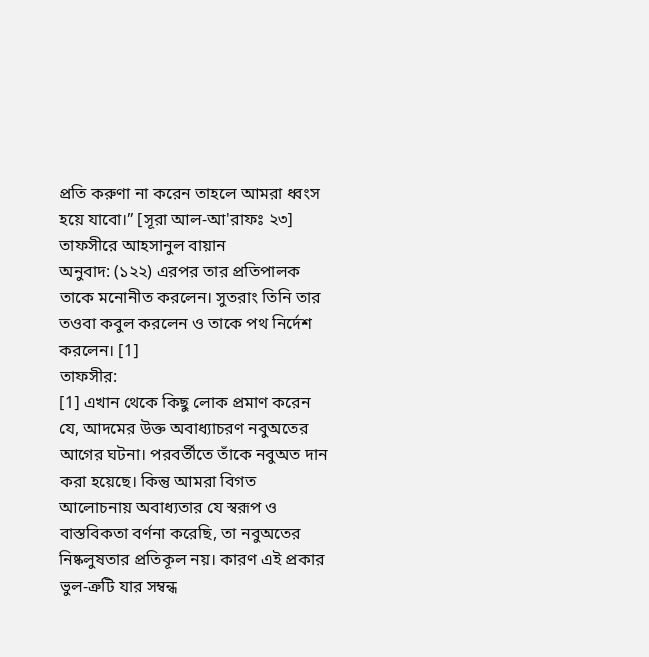প্রতি করুণা না করেন তাহলে আমরা ধ্বংস হয়ে যাবো।” [সূরা আল-আ'রাফঃ ২৩]
তাফসীরে আহসানুল বায়ান
অনুবাদ: (১২২) এরপর তার প্রতিপালক তাকে মনোনীত করলেন। সুতরাং তিনি তার তওবা কবুল করলেন ও তাকে পথ নির্দেশ করলেন। [1]
তাফসীর:
[1] এখান থেকে কিছু লোক প্রমাণ করেন যে, আদমের উক্ত অবাধ্যাচরণ নবুঅতের আগের ঘটনা। পরবর্তীতে তাঁকে নবুঅত দান করা হয়েছে। কিন্তু আমরা বিগত আলোচনায় অবাধ্যতার যে স্বরূপ ও বাস্তবিকতা বর্ণনা করেছি, তা নবুঅতের নিষ্কলুষতার প্রতিকূল নয়। কারণ এই প্রকার ভুল-ত্রুটি যার সম্বন্ধ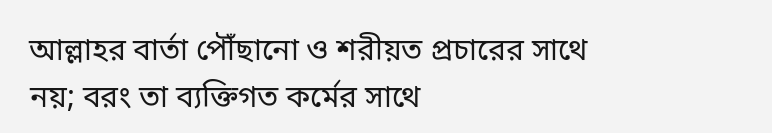আল্লাহর বার্তা পৌঁছানো ও শরীয়ত প্রচারের সাথে নয়; বরং তা ব্যক্তিগত কর্মের সাথে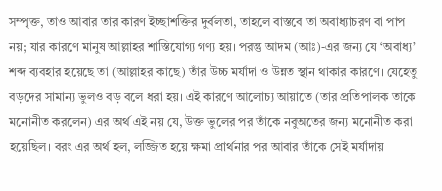সম্পৃক্ত, তাও আবার তার কারণ ইচ্ছাশক্তির দুর্বলতা, তাহলে বাস্তবে তা অবাধ্যাচরণ বা পাপ নয়; যার কারণে মানুষ আল্লাহর শাস্তিযোগ্য গণ্য হয়। পরন্তু আদম (আঃ)-এর জন্য যে ‘অবাধ্য’ শব্দ ব্যবহার হয়েছে তা (আল্লাহর কাছে) তাঁর উচ্চ মর্যাদা ও উন্নত স্থান থাকার কারণে। যেহেতু বড়দের সামান্য ভুলও বড় বলে ধরা হয়। এই কারণে আলোচ্য আয়াতে (তার প্রতিপালক তাকে মনোনীত করলেন) এর অর্থ এই নয় যে, উক্ত ভুলের পর তাঁকে নবুঅতের জন্য মনোনীত করা হয়েছিল। বরং এর অর্থ হল, লজ্জিত হয়ে ক্ষমা প্রার্থনার পর আবার তাঁকে সেই মর্যাদায়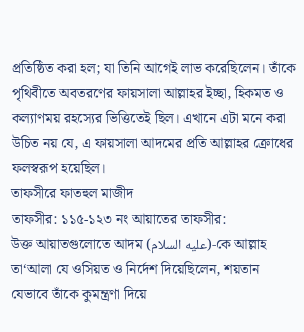প্রতিষ্ঠিত করা হল; যা তিনি আগেই লাভ করেছিলেন। তাঁকে পৃথিবীতে অবতরণের ফায়সালা আল্লাহর ইচ্ছা, হিকমত ও কল্যাণময় রহস্যের ভিত্তিতেই ছিল। এখানে এটা মনে করা উচিত নয় যে, এ ফায়সালা আদমের প্রতি আল্লাহর ক্রোধের ফলস্বরূপ হয়েছিল।
তাফসীরে ফাতহুল মাজীদ
তাফসীর: ১১৫-১২৩ নং আয়াতের তাফসীর:
উক্ত আয়াতগুলোতে আদম (عليه السلام)-কে আল্লাহ তা‘আলা যে ওসিয়ত ও নির্দেশ দিয়েছিলেন, শয়তান যেভাবে তাঁকে কুমন্ত্রণা দিয়ে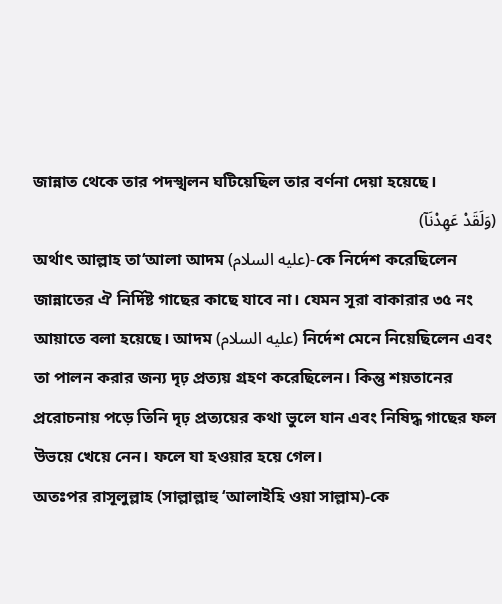জান্নাত থেকে তার পদস্খলন ঘটিয়েছিল তার বর্ণনা দেয়া হয়েছে।
(وَلَقَدْ عَهِدْنَآ)
অর্থাৎ আল্লাহ তা‘আলা আদম (عليه السلام)-কে নির্দেশ করেছিলেন জান্নাতের ঐ নির্দিষ্ট গাছের কাছে যাবে না। যেমন সূরা বাকারার ৩৫ নং আয়াতে বলা হয়েছে। আদম (عليه السلام) নির্দেশ মেনে নিয়েছিলেন এবং তা পালন করার জন্য দৃঢ় প্রত্যয় গ্রহণ করেছিলেন। কিন্তু শয়তানের প্ররোচনায় পড়ে তিনি দৃঢ় প্রত্যয়ের কথা ভুলে যান এবং নিষিদ্ধ গাছের ফল উভয়ে খেয়ে নেন। ফলে যা হওয়ার হয়ে গেল।
অতঃপর রাসূলুল্লাহ (সাল্লাল্লাহু ‘আলাইহি ওয়া সাল্লাম)-কে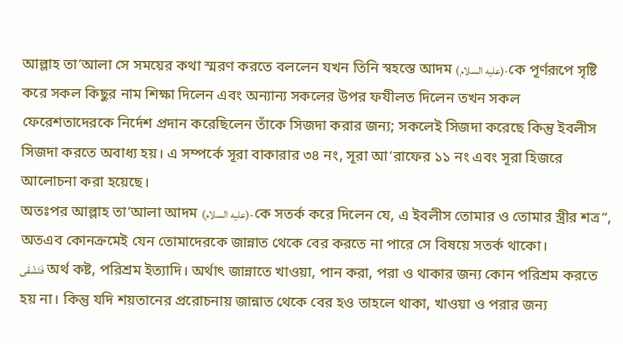আল্লাহ তা‘আলা সে সময়ের কথা স্মরণ করতে বললেন যখন তিনি স্বহস্তে আদম (عليه السلام)-কে পূর্ণরূপে সৃষ্টি করে সকল কিছুর নাম শিক্ষা দিলেন এবং অন্যান্য সকলের উপর ফযীলত দিলেন তখন সকল ফেরেশতাদেরকে নির্দেশ প্রদান করেছিলেন তাঁকে সিজদা করার জন্য; সকলেই সিজদা করেছে কিন্তু ইবলীস সিজদা করতে অবাধ্য হয়। এ সম্পর্কে সূরা বাকারার ৩৪ নং, সূরা আ‘রাফের ১১ নং এবং সূরা হিজরে আলোচনা করা হয়েছে।
অতঃপর আল্লাহ তা‘আলা আদম (عليه السلام)-কে সতর্ক করে দিলেন যে, এ ইবলীস তোমার ও তোমার স্ত্রীর শত্র“, অতএব কোনক্রমেই যেন তোমাদেরকে জান্নাত থেকে বের করতে না পারে সে বিষয়ে সতর্ক থাকো।
فَتَشْقٰی অর্থ কষ্ট, পরিশ্রম ইত্যাদি। অর্থাৎ জান্নাতে খাওয়া, পান করা, পরা ও থাকার জন্য কোন পরিশ্রম করতে হয় না। কিন্তু যদি শয়তানের প্ররোচনায় জান্নাত থেকে বের হও তাহলে থাকা, খাওয়া ও পরার জন্য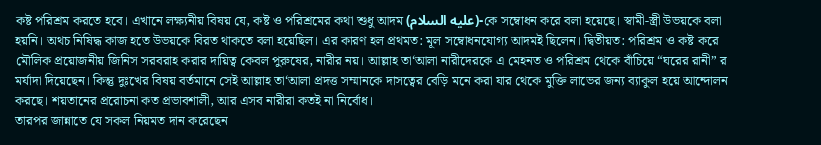কষ্ট পরিশ্রম করতে হবে। এখানে লক্ষ্যনীয় বিষয় যে, কষ্ট ও পরিশ্রমের কথা শুধু আদম (عليه السلام)-কে সম্বোধন করে বলা হয়েছে। স্বামী-স্ত্রী উভয়কে বলা হয়নি। অথচ নিষিদ্ধ কাজ হতে উভয়কে বিরত থাকতে বলা হয়েছিল। এর কারণ হল প্রথমত: মূল সম্বোধনযোগ্য আদমই ছিলেন। দ্বিতীয়ত: পরিশ্রম ও কষ্ট করে মৌলিক প্রয়োজনীয় জিনিস সরবরাহ করার দায়িত্ব কেবল পুরুষের, নারীর নয়। আল্লাহ তা‘আলা নারীদেরকে এ মেহনত ও পরিশ্রম থেকে বাঁচিয়ে “ঘরের রানী” র মর্যাদা দিয়েছেন। কিন্তু দুঃখের বিষয় বর্তমানে সেই আল্লাহ তা‘আলা প্রদত্ত সম্মানকে দাসত্বের বেড়ি মনে করা যার থেকে মুক্তি লাভের জন্য ব্যাকুল হয়ে আন্দোলন করছে। শয়তানের প্ররোচনা কত প্রভাবশালী, আর এসব নারীরা কতই না নির্বোধ।
তারপর জান্নাতে যে সকল নিয়মত দান করেছেন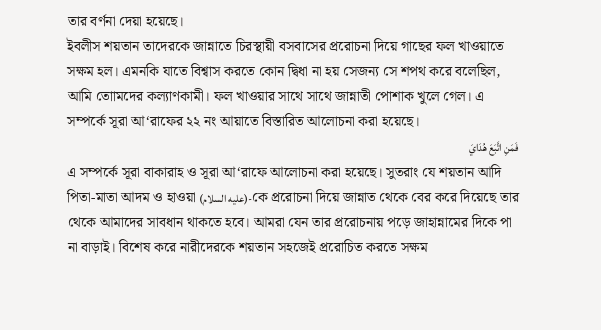তার বর্ণনা দেয়া হয়েছে।
ইবলীস শয়তান তাদেরকে জান্নাতে চিরস্থায়ী বসবাসের প্ররোচনা দিয়ে গাছের ফল খাওয়াতে সক্ষম হল। এমনকি যাতে বিশ্বাস করতে কোন দ্বিধা না হয় সেজন্য সে শপথ করে বলেছিল, আমি তোামদের কল্যাণকামী। ফল খাওয়ার সাথে সাথে জান্নাতী পোশাক খুলে গেল। এ সম্পর্কে সূরা আ‘রাফের ২২ নং আয়াতে বিস্তারিত আলোচনা করা হয়েছে।
فَمَنِ اتَّبَعَ هُدَايَ
এ সম্পর্কে সূরা বাকারাহ ও সূরা আ‘রাফে আলোচনা করা হয়েছে। সুতরাং যে শয়তান আদি পিতা-মাতা আদম ও হাওয়া (عليه السلام)-কে প্ররোচনা দিয়ে জান্নাত থেকে বের করে দিয়েছে তার থেকে আমাদের সাবধান থাকতে হবে। আমরা যেন তার প্ররোচনায় পড়ে জাহান্নামের দিকে পা না বাড়াই। বিশেষ করে নারীদেরকে শয়তান সহজেই প্ররোচিত করতে সক্ষম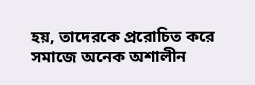হয়, তাদেরকে প্ররোচিত করে সমাজে অনেক অশালীন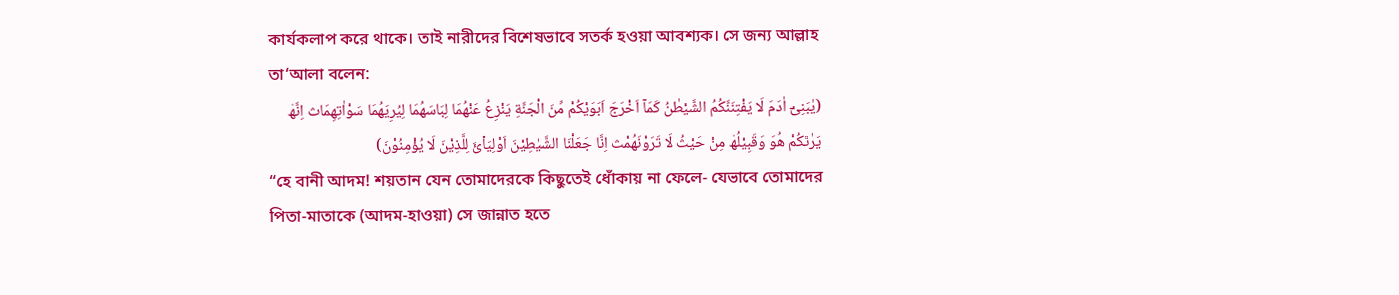কার্যকলাপ করে থাকে। তাই নারীদের বিশেষভাবে সতর্ক হওয়া আবশ্যক। সে জন্য আল্লাহ তা‘আলা বলেন:
(یٰبَنِیْٓ اٰدَمَ لَا یَفْتِنَنَّکُمُ الشَّیْطٰنُ کَمَآ اَخْرَجَ اَبَوَیْکُمْ مِّنَ الْجَنَّةِ یَنْزِعُ عَنْھُمَا لِبَاسَھُمَا لِیُرِیَھُمَا سَوْاٰتِھِمَاث اِنَّھ۫ یَرٰٿکُمْ ھُوَ وَقَبِیْلُھ۫ مِنْ حَیْثُ لَا تَرَوْنَھُمْث اِنَّا جَعَلْنَا الشَّیٰطِیْنَ اَوْلِیَا۬ئَ لِلَّذِیْنَ لَا یُؤْمِنُوْنَ)
“হে বানী আদম! শয়তান যেন তোমাদেরকে কিছুতেই ধোঁকায় না ফেলে- যেভাবে তোমাদের পিতা-মাতাকে (আদম-হাওয়া) সে জান্নাত হতে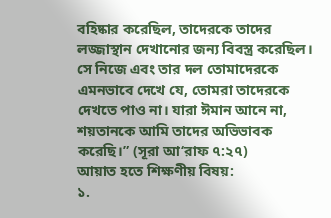বহিষ্কার করেছিল, তাদেরকে তাদের লজ্জাস্থান দেখানোর জন্য বিবস্ত্র করেছিল। সে নিজে এবং তার দল তোমাদেরকে এমনভাবে দেখে যে, তোমরা তাদেরকে দেখতে পাও না। যারা ঈমান আনে না, শয়তানকে আমি তাদের অভিভাবক করেছি।” (সূরা আ‘রাফ ৭:২৭)
আয়াত হতে শিক্ষণীয় বিষয়:
১.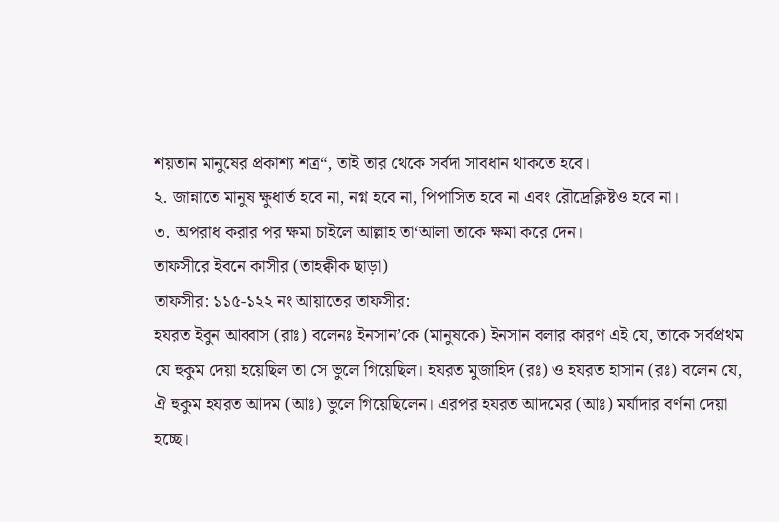শয়তান মানুষের প্রকাশ্য শত্র“, তাই তার থেকে সর্বদা সাবধান থাকতে হবে।
২. জান্নাতে মানুষ ক্ষুধার্ত হবে না, নগ্ন হবে না, পিপাসিত হবে না এবং রৌদ্রেক্লিষ্টও হবে না।
৩. অপরাধ করার পর ক্ষমা চাইলে আল্লাহ তা‘আলা তাকে ক্ষমা করে দেন।
তাফসীরে ইবনে কাসীর (তাহক্বীক ছাড়া)
তাফসীর: ১১৫-১২২ নং আয়াতের তাফসীর:
হযরত ইবুন আব্বাস (রাঃ) বলেনঃ ইনসান’কে (মানুষকে) ইনসান বলার কারণ এই যে, তাকে সর্বপ্রথম যে হুকুম দেয়া হয়েছিল তা সে ভুলে গিয়েছিল। হযরত মুজাহিদ (রঃ) ও হযরত হাসান (রঃ) বলেন যে, ঐ হুকুম হযরত আদম (আঃ) ভুলে গিয়েছিলেন। এরপর হযরত আদমের (আঃ) মর্যাদার বর্ণনা দেয়া হচ্ছে।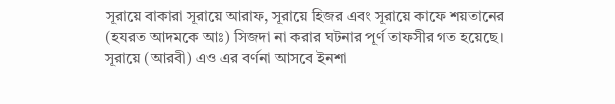সূরায়ে বাকারা সূরায়ে আরাফ, সূরায়ে হিজর এবং সূরায়ে কাফে শয়তানের (হযরত আদমকে আঃ) সিজদা না করার ঘটনার পূর্ণ তাফসীর গত হয়েছে। সূরায়ে (আরবী) এও এর বর্ণনা আসবে ইনশা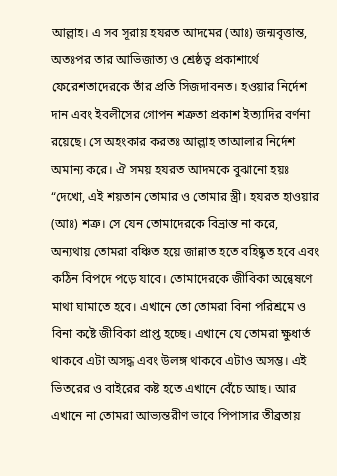আল্লাহ। এ সব সূরায় হযরত আদমের (আঃ) জন্মবৃত্তান্ত, অতঃপর তার আভিজাত্য ও শ্রেষ্ঠত্ব প্রকাশার্থে ফেরেশতাদেরকে তাঁর প্রতি সিজদাবনত। হওয়ার নির্দেশ দান এবং ইবলীসের গোপন শত্রুতা প্রকাশ ইত্যাদির বর্ণনা রয়েছে। সে অহংকার করতঃ আল্লাহ তাআলার নির্দেশ অমান্য করে। ঐ সময় হযরত আদমকে বুঝানো হয়ঃ “দেখো, এই শয়তান তোমার ও তোমার স্ত্রী। হযরত হাওয়ার (আঃ) শত্রু। সে যেন তোমাদেরকে বিভ্রান্ত না করে, অন্যথায় তোমরা বঞ্চিত হয়ে জান্নাত হতে বহিষ্কৃত হবে এবং কঠিন বিপদে পড়ে যাবে। তোমাদেরকে জীবিকা অন্বেষণে মাথা ঘামাতে হবে। এখানে তো তোমরা বিনা পরিশ্রমে ও বিনা কষ্টে জীবিকা প্রাপ্ত হচ্ছে। এখানে যে তোমরা ক্ষুধার্ত থাকবে এটা অসদ্ধ এবং উলঙ্গ থাকবে এটাও অসম্ভ। এই ভিতরের ও বাইরের কষ্ট হতে এখানে বেঁচে আছ। আর এখানে না তোমরা আভ্যন্তরীণ ভাবে পিপাসার তীব্রতায়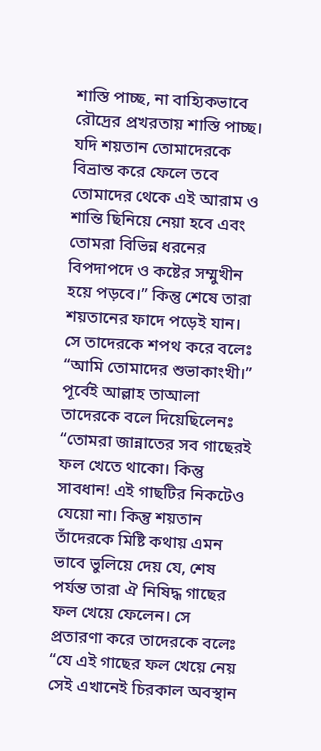শাস্তি পাচ্ছ, না বাহ্যিকভাবে রৌদ্রের প্রখরতায় শাস্তি পাচ্ছ। যদি শয়তান তোমাদেরকে বিভ্রান্ত করে ফেলে তবে তোমাদের থেকে এই আরাম ও শান্তি ছিনিয়ে নেয়া হবে এবং তোমরা বিভিন্ন ধরনের বিপদাপদে ও কষ্টের সম্মুখীন হয়ে পড়বে।” কিন্তু শেষে তারা শয়তানের ফাদে পড়েই যান। সে তাদেরকে শপথ করে বলেঃ “আমি তোমাদের শুভাকাংখী।” পূর্বেই আল্লাহ তাআলা তাদেরকে বলে দিয়েছিলেনঃ “তোমরা জান্নাতের সব গাছেরই ফল খেতে থাকো। কিন্তু সাবধান! এই গাছটির নিকটেও যেয়ো না। কিন্তু শয়তান তাঁদেরকে মিষ্টি কথায় এমন ভাবে ভুলিয়ে দেয় যে, শেষ পর্যন্ত তারা ঐ নিষিদ্ধ গাছের ফল খেয়ে ফেলেন। সে প্রতারণা করে তাদেরকে বলেঃ “যে এই গাছের ফল খেয়ে নেয় সেই এখানেই চিরকাল অবস্থান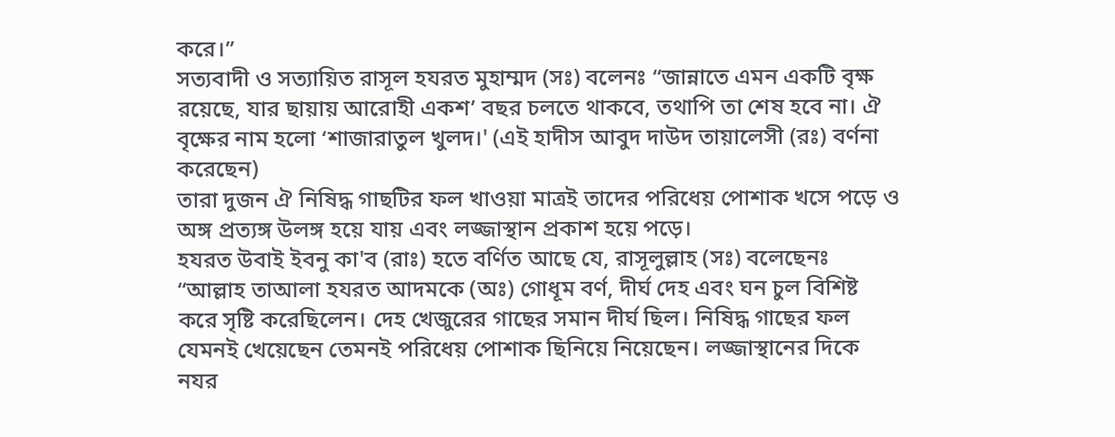করে।”
সত্যবাদী ও সত্যায়িত রাসূল হযরত মুহাম্মদ (সঃ) বলেনঃ “জান্নাতে এমন একটি বৃক্ষ রয়েছে, যার ছায়ায় আরোহী একশ’ বছর চলতে থাকবে, তথাপি তা শেষ হবে না। ঐ বৃক্ষের নাম হলো ‘শাজারাতুল খুলদ।' (এই হাদীস আবুদ দাউদ তায়ালেসী (রঃ) বর্ণনা করেছেন)
তারা দুজন ঐ নিষিদ্ধ গাছটির ফল খাওয়া মাত্রই তাদের পরিধেয় পোশাক খসে পড়ে ও অঙ্গ প্রত্যঙ্গ উলঙ্গ হয়ে যায় এবং লজ্জাস্থান প্রকাশ হয়ে পড়ে।
হযরত উবাই ইবনু কা'ব (রাঃ) হতে বর্ণিত আছে যে, রাসূলুল্লাহ (সঃ) বলেছেনঃ “আল্লাহ তাআলা হযরত আদমকে (অঃ) গোধূম বর্ণ, দীর্ঘ দেহ এবং ঘন চুল বিশিষ্ট করে সৃষ্টি করেছিলেন। দেহ খেজুরের গাছের সমান দীর্ঘ ছিল। নিষিদ্ধ গাছের ফল যেমনই খেয়েছেন তেমনই পরিধেয় পোশাক ছিনিয়ে নিয়েছেন। লজ্জাস্থানের দিকে নযর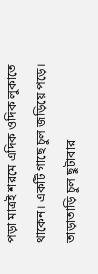পড়া মাত্রই শরমে এদিক ওদিক লুকাতে থাকেন। একটি গাছে চুল জড়িয়ে পড়ে। তাড়াতাড়ি চুল ছুটাবার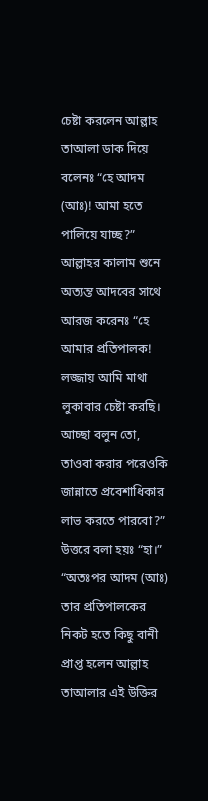চেষ্টা করলেন আল্লাহ তাআলা ডাক দিয়ে বলেনঃ “হে আদম (আঃ)! আমা হতে পালিয়ে যাচ্ছ?” আল্লাহর কালাম শুনে অত্যন্ত আদবের সাথে আরজ করেনঃ “হে আমার প্রতিপালক! লজ্জায় আমি মাথা লুকাবার চেষ্টা করছি। আচ্ছা বলুন তো, তাওবা করার পরেওকি জান্নাতে প্রবেশাধিকার লাভ করতে পারবো?” উত্তরে বলা হয়ঃ “হা।” “অতঃপর আদম (আঃ) তার প্রতিপালকের নিকট হতে কিছু বানী প্রাপ্ত হলেন আল্লাহ তাআলার এই উক্তির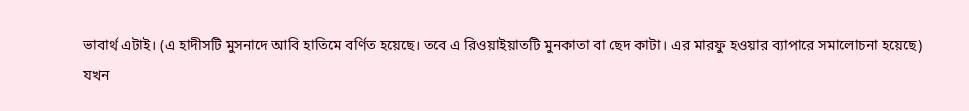ভাবার্থ এটাই। (এ হাদীসটি মুসনাদে আবি হাতিমে বর্ণিত হয়েছে। তবে এ রিওয়াইয়াতটি মুনকাতা বা ছেদ কাটা। এর মারফু হওয়ার ব্যাপারে সমালোচনা হয়েছে)
যখন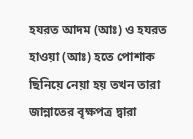হযরত আদম (আঃ) ও হযরত হাওয়া (আঃ) হতে পোশাক ছিনিয়ে নেয়া হয় তখন তারা জান্নাতের বৃক্ষপত্র দ্বারা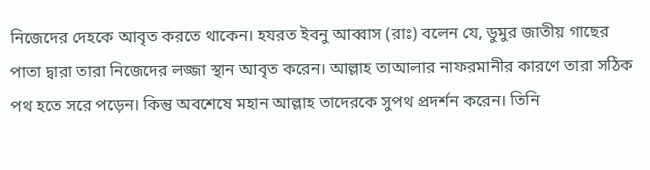নিজেদের দেহকে আবৃত করতে থাকেন। হযরত ইবনু আব্বাস (রাঃ) বলেন যে, ডুমুর জাতীয় গাছের পাতা দ্বারা তারা নিজেদের লজ্জা স্থান আবৃত করেন। আল্লাহ তাআলার নাফরমানীর কারণে তারা সঠিক পথ হতে সরে পড়েন। কিন্তু অবশেষে মহান আল্লাহ তাদেরকে সুপথ প্রদর্শন করেন। তিনি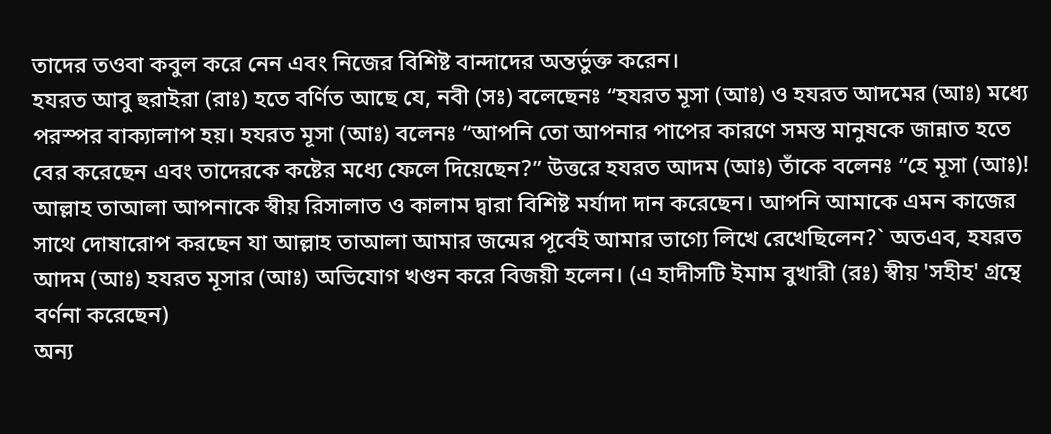তাদের তওবা কবুল করে নেন এবং নিজের বিশিষ্ট বান্দাদের অন্তর্ভুক্ত করেন।
হযরত আবু হুরাইরা (রাঃ) হতে বর্ণিত আছে যে, নবী (সঃ) বলেছেনঃ “হযরত মূসা (আঃ) ও হযরত আদমের (আঃ) মধ্যে পরস্পর বাক্যালাপ হয়। হযরত মূসা (আঃ) বলেনঃ “আপনি তো আপনার পাপের কারণে সমস্ত মানুষকে জান্নাত হতে বের করেছেন এবং তাদেরকে কষ্টের মধ্যে ফেলে দিয়েছেন?” উত্তরে হযরত আদম (আঃ) তাঁকে বলেনঃ “হে মূসা (আঃ)! আল্লাহ তাআলা আপনাকে স্বীয় রিসালাত ও কালাম দ্বারা বিশিষ্ট মর্যাদা দান করেছেন। আপনি আমাকে এমন কাজের সাথে দোষারোপ করছেন যা আল্লাহ তাআলা আমার জন্মের পূর্বেই আমার ভাগ্যে লিখে রেখেছিলেন?` অতএব, হযরত আদম (আঃ) হযরত মূসার (আঃ) অভিযোগ খণ্ডন করে বিজয়ী হলেন। (এ হাদীসটি ইমাম বুখারী (রঃ) স্বীয় 'সহীহ' গ্রন্থে বর্ণনা করেছেন)
অন্য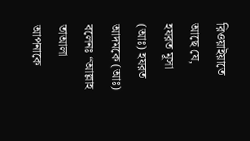রিওয়াইয়াতে আছে যে, হযরত মূসা (আঃ) হযরত আদমকে (আঃ) বলেনঃ “আল্লাহ তাআলা আপনাকে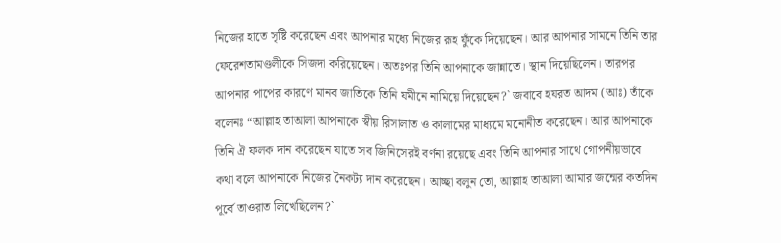নিজের হাতে সৃষ্টি করেছেন এবং আপনার মধ্যে নিজের রূহ ফুঁকে দিয়েছেন। আর আপনার সামনে তিনি তার ফেরেশতামণ্ডলীকে সিজদা করিয়েছেন। অতঃপর তিনি আপনাকে জান্নাতে। স্থান দিয়েছিলেন। তারপর আপনার পাপের কারণে মানব জাতিকে তিনি যমীনে নামিয়ে দিয়েছেন?` জবাবে হযরত আদম (আঃ) তাঁকে বলেনঃ “আল্লাহ তাআলা আপনাকে স্বীয় রিসালাত ও কালামের মাধ্যমে মনোনীত করেছেন। আর আপনাকে তিনি ঐ ফলক দান করেছেন যাতে সব জিনিসেরই বর্ণনা রয়েছে এবং তিনি আপনার সাথে গোপনীয়ভাবে কথা বলে আপনাকে নিজের নৈকট্য দান করেছেন। আচ্ছা বলুন তো, আল্লাহ তাআলা আমার জন্মের কতদিন পূর্বে তাওরাত লিখেছিলেন?`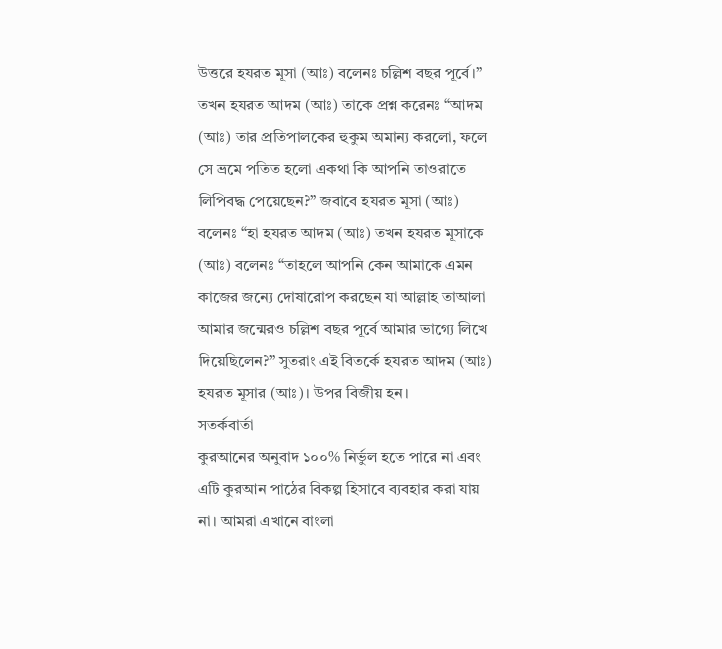উত্তরে হযরত মূসা (আঃ) বলেনঃ চল্লিশ বছর পূর্বে।” তখন হযরত আদম (আঃ) তাকে প্রশ্ন করেনঃ “আদম (আঃ) তার প্রতিপালকের হুকুম অমান্য করলো, ফলে সে ভ্রমে পতিত হলো একথা কি আপনি তাওরাতে লিপিবদ্ধ পেয়েছেন?” জবাবে হযরত মূসা (আঃ) বলেনঃ “হা হযরত আদম (আঃ) তখন হযরত মূসাকে (আঃ) বলেনঃ “তাহলে আপনি কেন আমাকে এমন কাজের জন্যে দোষারোপ করছেন যা আল্লাহ তাআলা আমার জন্মেরও চল্লিশ বছর পূর্বে আমার ভাগ্যে লিখে দিয়েছিলেন?” সুতরাং এই বিতর্কে হযরত আদম (আঃ) হযরত মূসার (আঃ)। উপর বিজীয় হন।
সতর্কবার্তা
কুরআনের অনুবাদ ১০০% নির্ভুল হতে পারে না এবং এটি কুরআন পাঠের বিকল্প হিসাবে ব্যবহার করা যায় না। আমরা এখানে বাংলা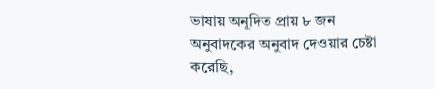ভাষায় অনূদিত প্রায় ৮ জন অনুবাদকের অনুবাদ দেওয়ার চেষ্টা করেছি,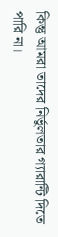কিন্তু আমরা তাদের নির্ভুলতার গ্যারান্টি দিতে পারি না।